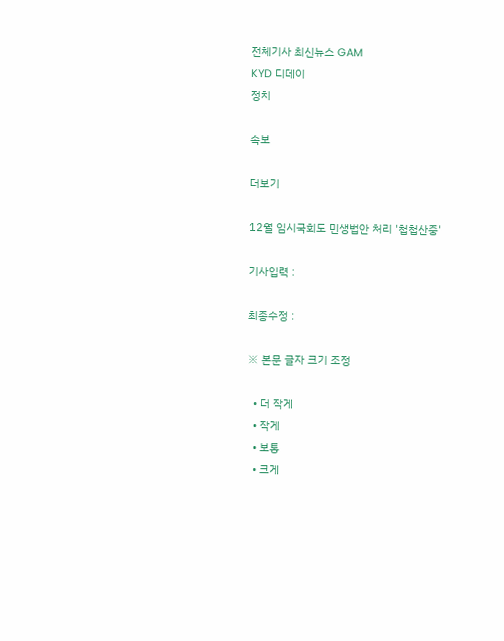전체기사 최신뉴스 GAM
KYD 디데이
정치

속보

더보기

12월 임시국회도 민생법안 처리 '첩첩산중'

기사입력 :

최종수정 :

※ 본문 글자 크기 조정

  • 더 작게
  • 작게
  • 보통
  • 크게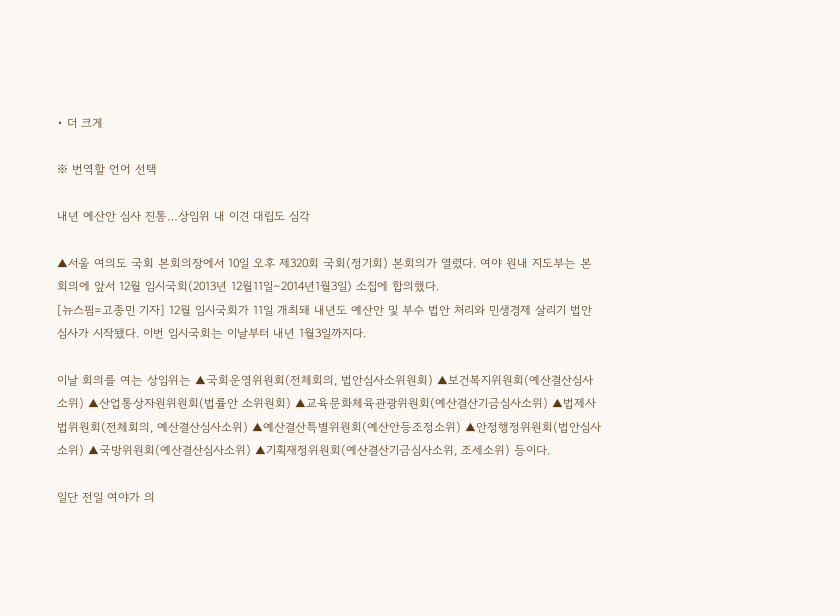• 더 크게

※ 번역할 언어 선택

내년 예산안 심사 진통…상임위 내 이견 대립도 심각

▲서울 여의도 국회 본회의장에서 10일 오후 제320회 국회(정기회) 본회의가 열렸다. 여야 원내 지도부는 본회의에 앞서 12월 임시국회(2013년 12월11일∼2014년1월3일) 소집에 합의했다.
[뉴스핌=고종민 기자] 12월 임시국회가 11일 개최돼 내년도 예산안 및 부수 법안 처리와 민생경제 살리기 법안 심사가 시작됐다. 이번 임시국회는 이날부터 내년 1월3일까지다.

이날 회의를 여는 상임위는 ▲국회운영위원회(전체회의, 법안심사소위원회) ▲보건복지위원회(예산결산심사소위) ▲산업통상자원위원회(법률안 소위원회) ▲교육문화체육관광위원회(예산결산기금심사소위) ▲법제사법위원회(전체회의, 예산결산심사소위) ▲예산결산특별위원회(예산안등조정소위) ▲안정행정위원회(법안심사소위) ▲국방위원회(예산결산심사소위) ▲기획재정위원회(예산결산기금심사소위, 조세소위) 등이다.

일단 전일 여야가 의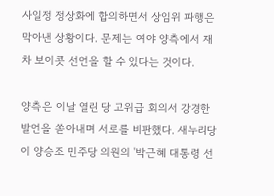사일정 정상화에 합의하면서 상임위 파행은 막아낸 상황이다. 문제는 여야 양측에서 재차 보이콧 선언을 할 수 있다는 것이다.

양측은 이날 열린 당 고위급 회의서 강경한 발언을 쏟아내며 서로를 비판했다. 새누리당이 양승조 민주당 의원의 '박근혜 대통령 선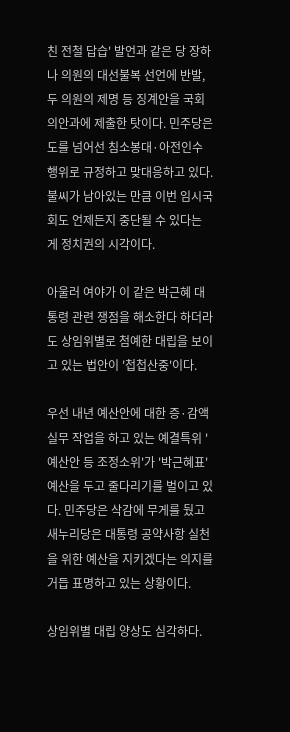친 전철 답습' 발언과 같은 당 장하나 의원의 대선불복 선언에 반발, 두 의원의 제명 등 징계안을 국회 의안과에 제출한 탓이다. 민주당은 도를 넘어선 침소봉대·아전인수 행위로 규정하고 맞대응하고 있다. 불씨가 남아있는 만큼 이번 임시국회도 언제든지 중단될 수 있다는 게 정치권의 시각이다.

아울러 여야가 이 같은 박근혜 대통령 관련 쟁점을 해소한다 하더라도 상임위별로 첨예한 대립을 보이고 있는 법안이 '첩첩산중'이다.

우선 내년 예산안에 대한 증·감액 실무 작업을 하고 있는 예결특위 '예산안 등 조정소위'가 '박근혜표' 예산을 두고 줄다리기를 벌이고 있다. 민주당은 삭감에 무게를 뒀고 새누리당은 대통령 공약사항 실천을 위한 예산을 지키겠다는 의지를 거듭 표명하고 있는 상황이다.

상임위별 대립 양상도 심각하다.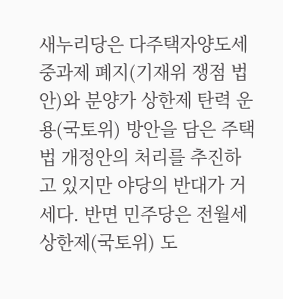새누리당은 다주택자양도세 중과제 폐지(기재위 쟁점 법안)와 분양가 상한제 탄력 운용(국토위) 방안을 담은 주택법 개정안의 처리를 추진하고 있지만 야당의 반대가 거세다. 반면 민주당은 전월세 상한제(국토위) 도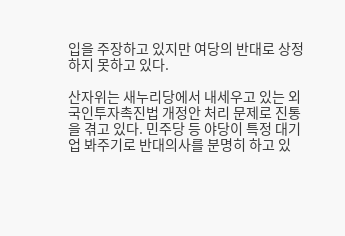입을 주장하고 있지만 여당의 반대로 상정하지 못하고 있다.

산자위는 새누리당에서 내세우고 있는 외국인투자촉진법 개정안 처리 문제로 진통을 겪고 있다. 민주당 등 야당이 특정 대기업 봐주기로 반대의사를 분명히 하고 있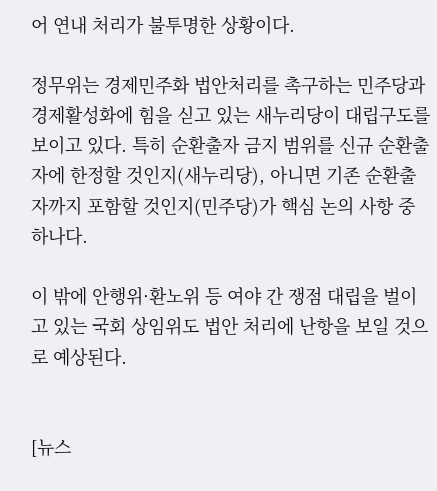어 연내 처리가 불투명한 상황이다.

정무위는 경제민주화 법안처리를 촉구하는 민주당과 경제활성화에 힘을 싣고 있는 새누리당이 대립구도를 보이고 있다. 특히 순환출자 금지 범위를 신규 순환출자에 한정할 것인지(새누리당), 아니면 기존 순환출자까지 포함할 것인지(민주당)가 핵심 논의 사항 중 하나다.

이 밖에 안행위·환노위 등 여야 간 쟁점 대립을 벌이고 있는 국회 상임위도 법안 처리에 난항을 보일 것으로 예상된다.


[뉴스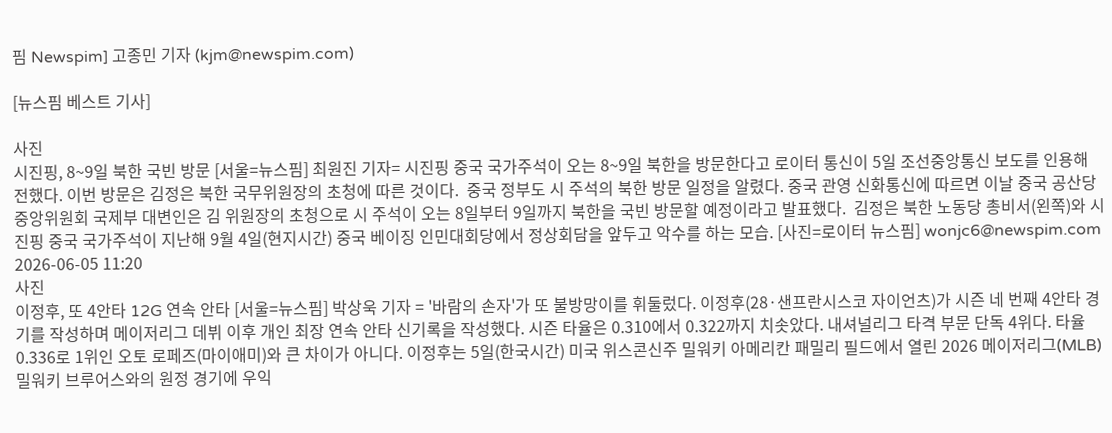핌 Newspim] 고종민 기자 (kjm@newspim.com)

[뉴스핌 베스트 기사]

사진
시진핑, 8~9일 북한 국빈 방문 [서울=뉴스핌] 최원진 기자= 시진핑 중국 국가주석이 오는 8~9일 북한을 방문한다고 로이터 통신이 5일 조선중앙통신 보도를 인용해 전했다. 이번 방문은 김정은 북한 국무위원장의 초청에 따른 것이다.  중국 정부도 시 주석의 북한 방문 일정을 알렸다. 중국 관영 신화통신에 따르면 이날 중국 공산당 중앙위원회 국제부 대변인은 김 위원장의 초청으로 시 주석이 오는 8일부터 9일까지 북한을 국빈 방문할 예정이라고 발표했다.  김정은 북한 노동당 총비서(왼쪽)와 시진핑 중국 국가주석이 지난해 9월 4일(현지시간) 중국 베이징 인민대회당에서 정상회담을 앞두고 악수를 하는 모습. [사진=로이터 뉴스핌] wonjc6@newspim.com   2026-06-05 11:20
사진
이정후, 또 4안타 12G 연속 안타 [서울=뉴스핌] 박상욱 기자 = '바람의 손자'가 또 불방망이를 휘둘렀다. 이정후(28·샌프란시스코 자이언츠)가 시즌 네 번째 4안타 경기를 작성하며 메이저리그 데뷔 이후 개인 최장 연속 안타 신기록을 작성했다. 시즌 타율은 0.310에서 0.322까지 치솟았다. 내셔널리그 타격 부문 단독 4위다. 타율 0.336로 1위인 오토 로페즈(마이애미)와 큰 차이가 아니다. 이정후는 5일(한국시간) 미국 위스콘신주 밀워키 아메리칸 패밀리 필드에서 열린 2026 메이저리그(MLB) 밀워키 브루어스와의 원정 경기에 우익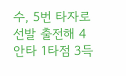수, 5번 타자로 선발 출전해 4안타 1타점 3득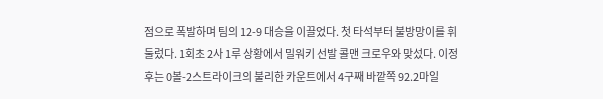점으로 폭발하며 팀의 12-9 대승을 이끌었다. 첫 타석부터 불방망이를 휘둘렀다. 1회초 2사 1루 상황에서 밀워키 선발 콜맨 크로우와 맞섰다. 이정후는 0볼-2스트라이크의 불리한 카운트에서 4구째 바깥쪽 92.2마일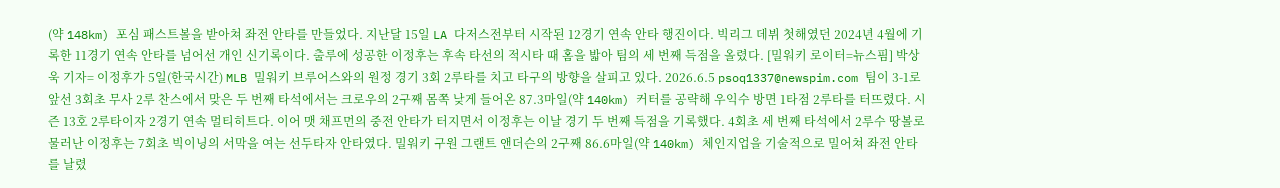(약 148km) 포심 패스트볼을 받아쳐 좌전 안타를 만들었다. 지난달 15일 LA 다저스전부터 시작된 12경기 연속 안타 행진이다. 빅리그 데뷔 첫해였던 2024년 4월에 기록한 11경기 연속 안타를 넘어선 개인 신기록이다. 출루에 성공한 이정후는 후속 타선의 적시타 때 홈을 밟아 팀의 세 번째 득점을 올렸다. [밀워키 로이터=뉴스핌] 박상욱 기자= 이정후가 5일(한국시간) MLB 밀워키 브루어스와의 원정 경기 3회 2루타를 치고 타구의 방향을 살피고 있다. 2026.6.5 psoq1337@newspim.com 팀이 3-1로 앞선 3회초 무사 2루 찬스에서 맞은 두 번째 타석에서는 크로우의 2구째 몸쪽 낮게 들어온 87.3마일(약 140km) 커터를 공략해 우익수 방면 1타점 2루타를 터뜨렸다. 시즌 13호 2루타이자 2경기 연속 멀티히트다. 이어 맷 채프먼의 중전 안타가 터지면서 이정후는 이날 경기 두 번째 득점을 기록했다. 4회초 세 번째 타석에서 2루수 땅볼로 물러난 이정후는 7회초 빅이닝의 서막을 여는 선두타자 안타였다. 밀워키 구원 그랜트 앤더슨의 2구째 86.6마일(약 140km) 체인지업을 기술적으로 밀어쳐 좌전 안타를 날렸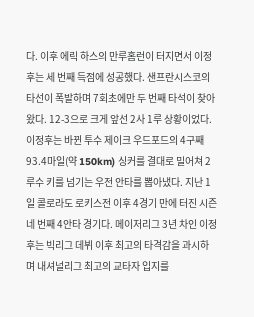다. 이후 에릭 하스의 만루홈런이 터지면서 이정후는 세 번째 득점에 성공했다. 샌프란시스코의 타선이 폭발하며 7회초에만 두 번째 타석이 찾아왔다. 12-3으로 크게 앞선 2사 1루 상황이었다. 이정후는 바뀐 투수 제이크 우드포드의 4구째 93.4마일(약 150km) 싱커를 결대로 밀어쳐 2루수 키를 넘기는 우전 안타를 뽑아냈다. 지난 1일 콜로라도 로키스전 이후 4경기 만에 터진 시즌 네 번째 4안타 경기다. 메이저리그 3년 차인 이정후는 빅리그 데뷔 이후 최고의 타격감을 과시하며 내셔널리그 최고의 교타자 입지를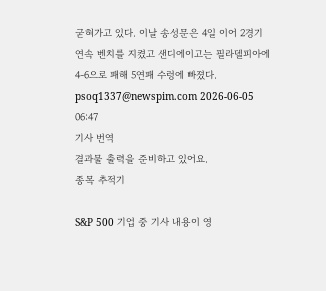굳혀가고 있다. 이날 송성문은 4일 이어 2경기 연속 벤치를 지켰고 샌디에이고는 필라델피아에 4-6으로 패해 5연패 수렁에 빠졌다. psoq1337@newspim.com 2026-06-05 06:47
기사 번역
결과물 출력을 준비하고 있어요.
종목 추적기

S&P 500 기업 중 기사 내용이 영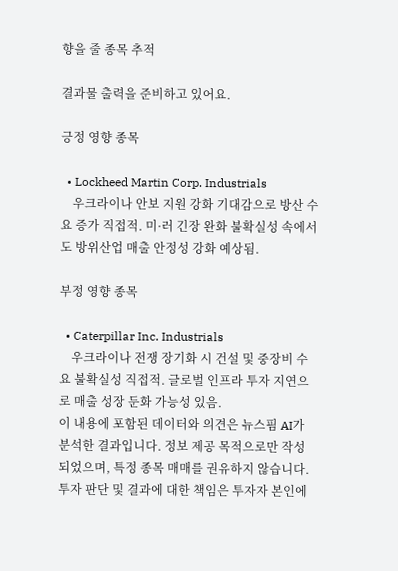향을 줄 종목 추적

결과물 출력을 준비하고 있어요.

긍정 영향 종목

  • Lockheed Martin Corp. Industrials
    우크라이나 안보 지원 강화 기대감으로 방산 수요 증가 직접적. 미·러 긴장 완화 불확실성 속에서도 방위산업 매출 안정성 강화 예상됨.

부정 영향 종목

  • Caterpillar Inc. Industrials
    우크라이나 전쟁 장기화 시 건설 및 중장비 수요 불확실성 직접적. 글로벌 인프라 투자 지연으로 매출 성장 둔화 가능성 있음.
이 내용에 포함된 데이터와 의견은 뉴스핌 AI가 분석한 결과입니다. 정보 제공 목적으로만 작성되었으며, 특정 종목 매매를 권유하지 않습니다. 투자 판단 및 결과에 대한 책임은 투자자 본인에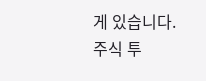게 있습니다. 주식 투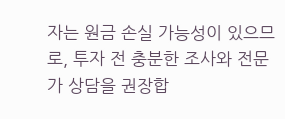자는 원금 손실 가능성이 있으므로, 투자 전 충분한 조사와 전문가 상담을 권장합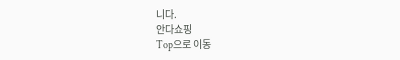니다.
안다쇼핑
Top으로 이동